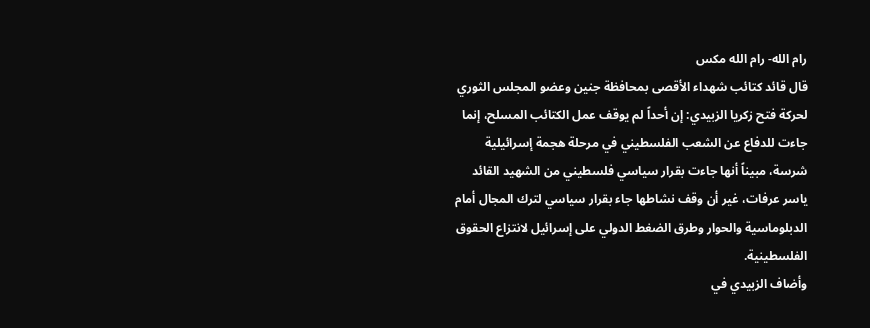رام الله- رام الله مكس
قال قائد كتائب شهداء الأقصى بمحافظة جنين وعضو المجلس الثوري لحركة فتح زكريا الزبيدي: إن أحداً لم يوقف عمل الكتائب المسلح، إنما جاءت للدفاع عن الشعب الفلسطيني في مرحلة هجمة إسرائيلية شرسة، مبيناً أنها جاءت بقرار سياسي فلسطيني من الشهيد القائد ياسر عرفات، غير أن وقف نشاطها جاء بقرار سياسي لترك المجال أمام الدبلوماسية والحوار وطرق الضغط الدولي على إسرائيل لانتزاع الحقوق الفلسطينية.
وأضاف الزبيدي في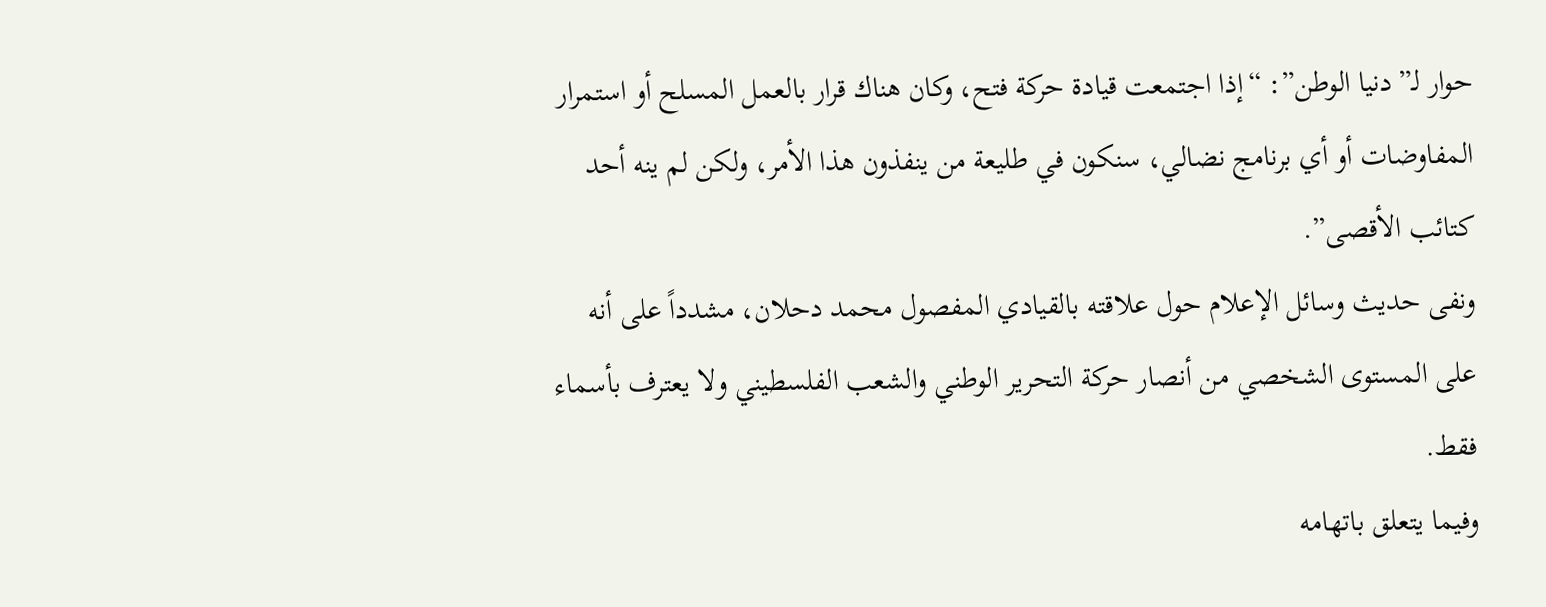حوار لـ”دنيا الوطن”: “إذا اجتمعت قيادة حركة فتح، وكان هناك قرار بالعمل المسلح أو استمرار المفاوضات أو أي برنامج نضالي، سنكون في طليعة من ينفذون هذا الأمر، ولكن لم ينه أحد كتائب الأقصى”.
ونفى حديث وسائل الإعلام حول علاقته بالقيادي المفصول محمد دحلان، مشدداً على أنه على المستوى الشخصي من أنصار حركة التحرير الوطني والشعب الفلسطيني ولا يعترف بأسماء فقط.
وفيما يتعلق باتهامه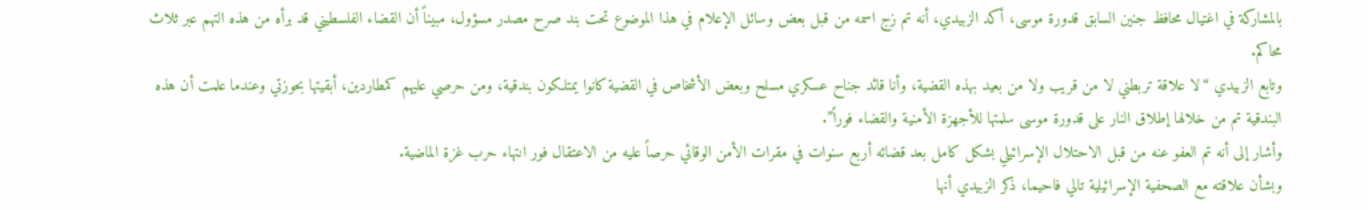بالمشاركة في اغتيال محافظ جنين السابق قدورة موسى، أكد الزبيدي، أنه تم زج اسمه من قبل بعض وسائل الإعلام في هذا الموضوع تحت بند صرح مصدر مسؤول، مبيناً أن القضاء الفلسطيني قد برأه من هذه التهم عبر ثلاث محاكم.
وتابع الزبيدي “لا علاقة تربطني لا من قريب ولا من بعيد بهذه القضية، وأنا قائد جناح عسكري مسلح وبعض الأشخاص في القضية كانوا يمتلكون بندقية، ومن حرصي عليهم كمطاردين، أبقيتها بحوزتي وعندما علمت أن هذه البندقية تم من خلالها إطلاق النار على قدورة موسى سلمتها للأجهزة الأمنية والقضاء فوراً”.
وأشار إلى أنه تم العفو عنه من قبل الاحتلال الإسرائيلي بشكل كامل بعد قضائه أربع سنوات في مقرات الأمن الوقائي حرصاً عليه من الاعتقال فور انتهاء حرب غزة الماضية.
وبشأن علاقته مع الصحفية الإسرائيلية تالي فاحيما، ذكر الزبيدي أنها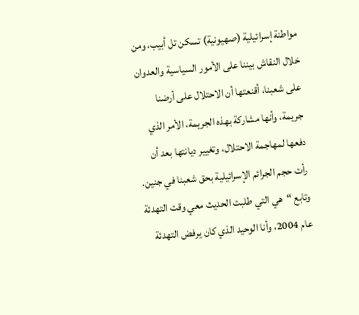مواطنة إسرائيلية (صهيونية) تسكن تل أبيب، ومن خلال النقاش بيننا على الأمور السياسية والعدوان على شعبنا، أقنعتها أن الاحتلال على أرضنا جريمة، وأنها مشاركة بهذه الجريمة، الأمر الذي دفعها لمهاجمة الاحتلال، وتغيير ديانتها بعد أن رأت حجم الجرائم الإسرائيلية بحق شعبنا في جنين.
وتابع “هي التي طلبت الحديث معي وقت التهدئة عام 2004، وأنا الوحيد الذي كان يرفض التهدئة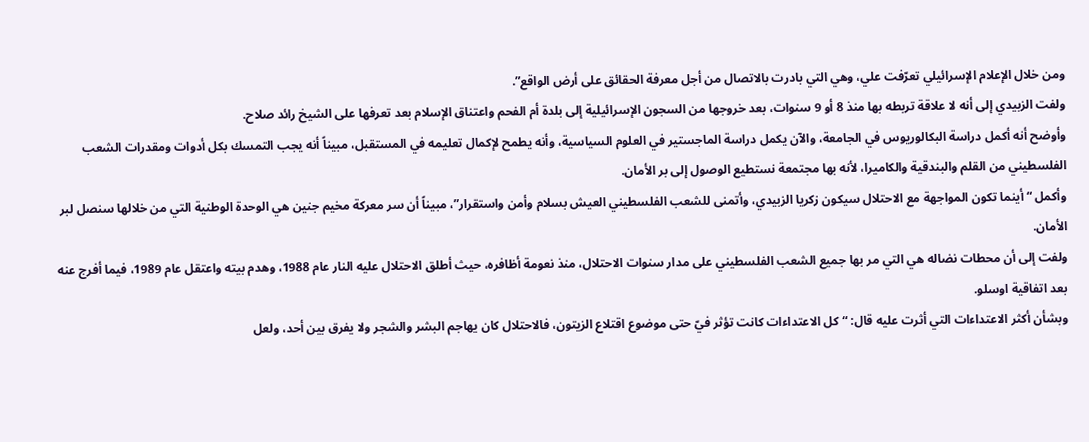ومن خلال الإعلام الإسرائيلي تعرّفت علي، وهي التي بادرت بالاتصال من أجل معرفة الحقائق على أرض الواقع”.
ولفت الزبيدي إلى أنه لا علاقة تربطه بها منذ 8 أو 9 سنوات، بعد خروجها من السجون الإسرائيلية إلى بلدة أم الفحم واعتناق الإسلام بعد تعرفها على الشيخ رائد صلاح.
وأوضح أنه أكمل دراسة البكالوريوس في الجامعة، والآن يكمل دراسة الماجستير في العلوم السياسية، وأنه يطمح لإكمال تعليمه في المستقبل، مبيناً أنه يجب التمسك بكل أدوات ومقدرات الشعب الفلسطيني من القلم والبندقية والكاميرا، لأنه بها مجتمعة نستطيع الوصول إلى بر الأمان.
وأكمل “أينما تكون المواجهة مع الاحتلال سيكون زكريا الزبيدي، وأتمنى للشعب الفلسطيني العيش بسلام وأمن واستقرار”، مبيناً أن سر معركة مخيم جنين هي الوحدة الوطنية التي من خلالها سنصل لبر الأمان.
ولفت إلى أن محطات نضاله هي التي مر بها جميع الشعب الفلسطيني على مدار سنوات الاحتلال، منذ نعومة أظافره، حيث أطلق الاحتلال عليه النار عام 1988، وهدم بيته واعتقل عام 1989، فيما أفرج عنه بعد اتفاقية اوسلو.
وبشأن أكثر الاعتداءات التي أثرت عليه قال: “كل الاعتداءات كانت تؤثر فيّ حتى موضوع اقتلاع الزيتون، فالاحتلال كان يهاجم البشر والشجر ولا يفرق بين أحد، ولعل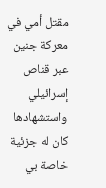مقتل أمي في معركة جنين عبر قناص إسرائيلي واستشهادها كان له جزئية خاصة بي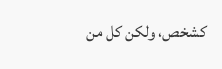كشخص، ولكن كل من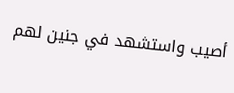أصيب واستشهد في جنين لهم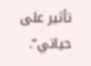تأثير على حياتي”.